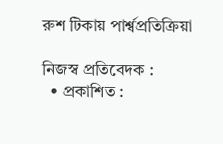রুশ টিকায় পার্শ্বপ্রতিক্রিয়া

নিজস্ব প্রতিবেদক :
  • প্রকাশিত :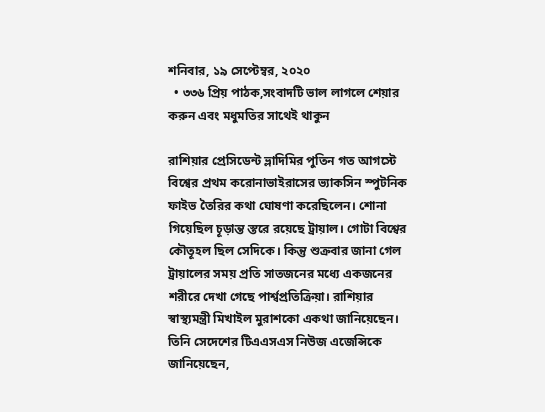শনিবার, ১৯ সেপ্টেম্বর, ২০২০
  • ৩৩৬ প্রিয় পাঠক,সংবাদটি ভাল লাগলে শেয়ার করুন এবং মধুমতির সাথেই থাকুন

রাশিয়ার প্রেসিডেন্ট ভ্লাদিমির পুতিন গত আগস্টে বিশ্বের প্রথম করোনাভাইরাসের ভ্যাকসিন স্পুটনিক ফাইভ তৈরির কথা ঘোষণা করেছিলেন। শোনা গিয়েছিল চূড়ান্ত স্তরে রয়েছে ট্রায়াল। গোটা বিশ্বের কৌতূহল ছিল সেদিকে। কিন্তু শুক্রবার জানা গেল ট্রায়ালের সময় প্রতি সাতজনের মধ্যে একজনের শরীরে দেখা গেছে পার্শ্বপ্রতিক্রিয়া। রাশিয়ার স্বাস্থ্যমন্ত্রী মিখাইল মুরাশকো একথা জানিয়েছেন।
তিনি সেদেশের টিএএসএস নিউজ এজেন্সিকে জানিয়েছেন,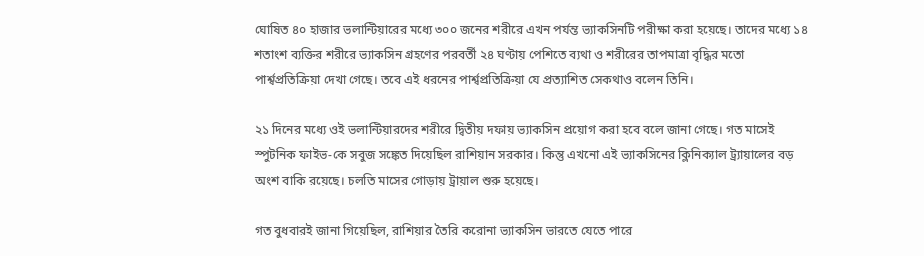ঘোষিত ৪০ হাজার ভলান্টিয়ারের মধ্যে ৩০০ জনের শরীরে এখন পর্যন্ত ভ্যাকসিনটি পরীক্ষা করা হয়েছে। তাদের মধ্যে ১৪ শতাংশ ব্যক্তির শরীরে ভ্যাকসিন গ্রহণের পরবর্তী ২৪ ঘণ্টায় পেশিতে ব্যথা ও শরীরের তাপমাত্রা বৃদ্ধির মতো পার্শ্বপ্রতিক্রিয়া দেখা গেছে। তবে এই ধরনের পার্শ্বপ্রতিক্রিয়া যে প্রত্যাশিত সেকথাও বলেন তিনি।

২১ দিনের মধ্যে ওই ভলান্টিয়ারদের শরীরে দ্বিতীয় দফায় ভ্যাকসিন প্রয়োগ করা হবে বলে জানা গেছে। গত মাসেই স্পুটনিক ফাইভ-কে সবুজ সঙ্কেত দিয়েছিল রাশি‌য়ান সরকার। কিন্তু এখনো এই ভ্যাকসিনের ক্লিনিক্যাল ট্র্যায়ালের বড় অংশ বাকি রয়েছে। চলতি মাসের গোড়ায় ট্রায়াল শুরু হয়েছে।

গত বুধবারই জানা গিয়েছিল, রাশিয়ার তৈরি করোনা ভ্যাকসিন ভারতে যেতে পারে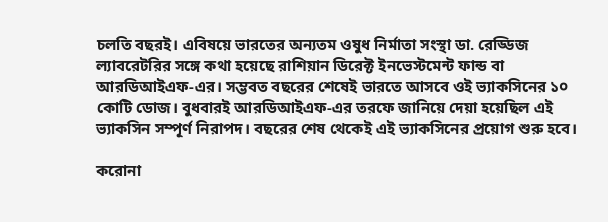চলতি বছরই। এবিষয়ে ভারতের অন্যতম ওষুধ নির্মাতা সংস্থা ডা. রেড্ডিজ ল্যাবরেটরির সঙ্গে কথা হয়েছে রাশিয়ান ডিরেক্ট ইনভেস্টমেন্ট ফান্ড বা আরডিআইএফ-এর। সম্ভবত বছরের শেষেই ভারতে আসবে ওই ভ্যাকসিনের ১০ কোটি ডোজ। বুধবারই আরডিআইএফ-এর তরফে জানিয়ে দেয়া হয়েছিল এই ভ্যাকসিন সম্পূর্ণ নিরাপদ। বছরের শেষ থেকেই এই ভ্যাকসিনের প্রয়োগ শুরু হবে।

করোনা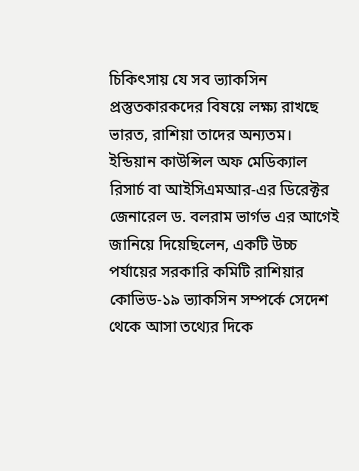চিকিৎসায় যে সব ভ্যাকসিন প্রস্তুতকারকদের বিষয়ে লক্ষ্য রাখছে ভারত, রাশিয়া তাদের অন্যতম। ইন্ডিয়ান কাউন্সিল অফ মেডিক্যাল রিসার্চ বা আইসিএমআর-এর ডিরেক্টর জেনারেল ড. বলরাম ভার্গভ এর আগেই জানিয়ে দিয়েছিলেন, একটি উচ্চ পর্যায়ের সরকারি কমিটি রাশিয়ার কোভিড-১৯ ভ্যাকসিন সম্পর্কে সেদেশ থেকে আসা তথ্যের দিকে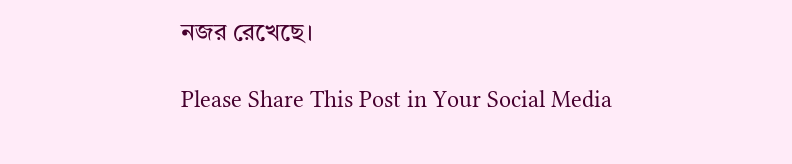নজর রেখেছে।

Please Share This Post in Your Social Media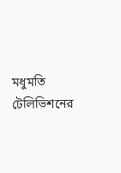মধুমতি টেলিভিশনের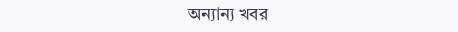অন্যান্য খবর